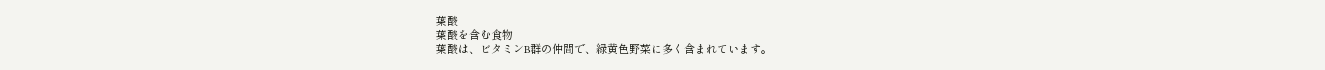葉酸
葉酸を含む食物
葉酸は、ビタミンB群の仲間で、緑黄色野菜に多く含まれています。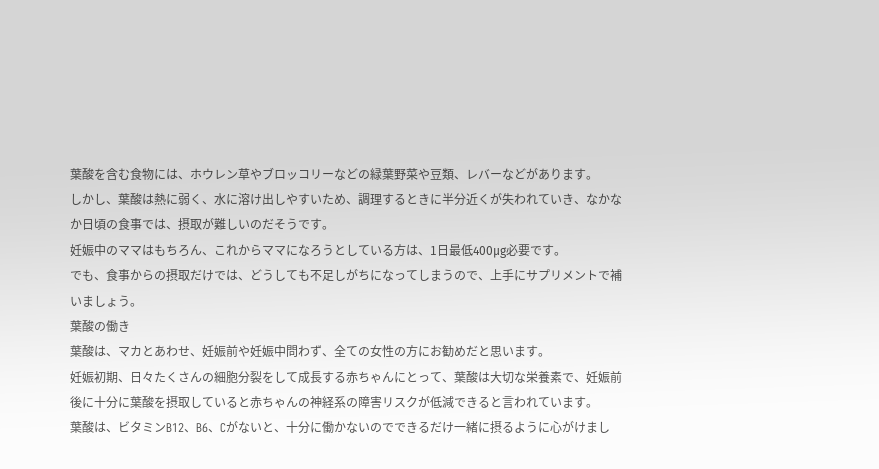葉酸を含む食物には、ホウレン草やブロッコリーなどの緑葉野菜や豆類、レバーなどがあります。
しかし、葉酸は熱に弱く、水に溶け出しやすいため、調理するときに半分近くが失われていき、なかなか日頃の食事では、摂取が難しいのだそうです。
妊娠中のママはもちろん、これからママになろうとしている方は、1日最低400μg必要です。
でも、食事からの摂取だけでは、どうしても不足しがちになってしまうので、上手にサプリメントで補いましょう。
葉酸の働き
葉酸は、マカとあわせ、妊娠前や妊娠中問わず、全ての女性の方にお勧めだと思います。
妊娠初期、日々たくさんの細胞分裂をして成長する赤ちゃんにとって、葉酸は大切な栄養素で、妊娠前後に十分に葉酸を摂取していると赤ちゃんの神経系の障害リスクが低減できると言われています。
葉酸は、ビタミンB12、B6、Cがないと、十分に働かないのでできるだけ一緒に摂るように心がけまし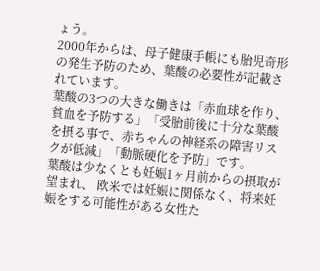ょう。
2000年からは、母子健康手帳にも胎児奇形の発生予防のため、葉酸の必要性が記載されています。
葉酸の3つの大きな働きは「赤血球を作り、貧血を予防する」「受胎前後に十分な葉酸を摂る事で、赤ちゃんの神経系の障害リスクが低減」「動脈硬化を予防」です。
葉酸は少なくとも妊娠1ヶ月前からの摂取が望まれ、 欧米では妊娠に関係なく、将来妊娠をする可能性がある女性た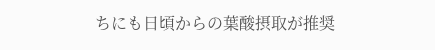ちにも日頃からの葉酸摂取が推奨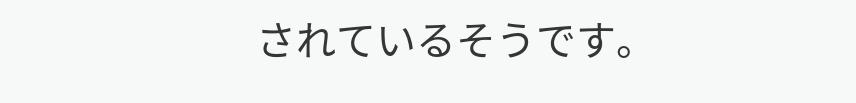されているそうです。